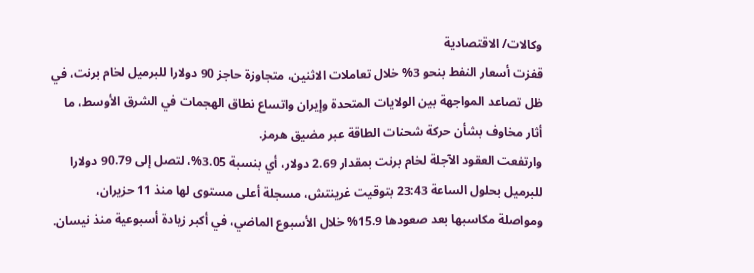وكالات/ الاقتصادية
قفزت أسعار النفط بنحو 3% خلال تعاملات الاثنين، متجاوزة حاجز 90 دولارا للبرميل لخام برنت، في ظل تصاعد المواجهة بين الولايات المتحدة وإيران واتساع نطاق الهجمات في الشرق الأوسط، ما أثار مخاوف بشأن حركة شحنات الطاقة عبر مضيق هرمز.
وارتفعت العقود الآجلة لخام برنت بمقدار 2.69 دولار، أي بنسبة 3.05%، لتصل إلى 90.79 دولارا للبرميل بحلول الساعة 23:43 بتوقيت غرينتش، مسجلة أعلى مستوى لها منذ 11 حزيران، ومواصلة مكاسبها بعد صعودها 15.9% خلال الأسبوع الماضي، في أكبر زيادة أسبوعية منذ نيسان.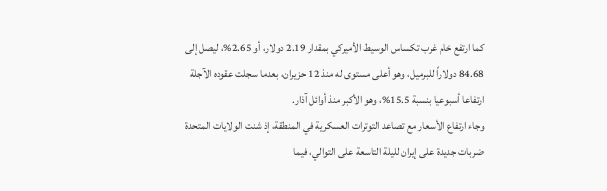كما ارتفع خام غرب تكساس الوسيط الأميركي بمقدار 2.19 دولار، أو 2.65%، ليصل إلى 84.68 دولاراً للبرميل، وهو أعلى مستوى له منذ 12 حزيران، بعدما سجلت عقوده الآجلة ارتفاعا أسبوعيا بنسبة 15.5%، وهو الأكبر منذ أوائل آذار.
وجاء ارتفاع الأسعار مع تصاعد التوترات العسكرية في المنطقة، إذ شنت الولايات المتحدة ضربات جديدة على إيران لليلة التاسعة على التوالي، فيما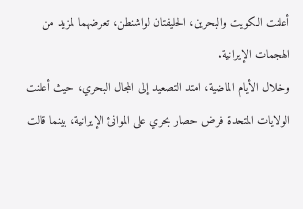أعلنت الكويت والبحرين، الحليفتان لواشنطن، تعرضهما لمزيد من الهجمات الإيرانية.
وخلال الأيام الماضية، امتد التصعيد إلى المجال البحري، حيث أعلنت الولايات المتحدة فرض حصار بحري على الموانئ الإيرانية، بينما قالت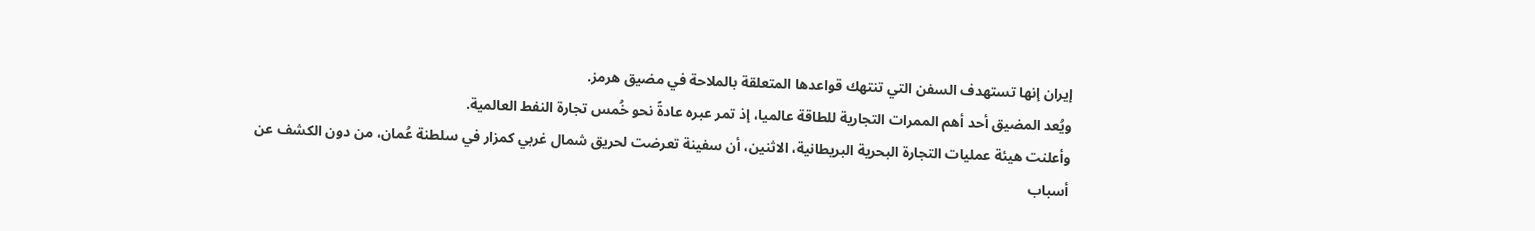إيران إنها تستهدف السفن التي تنتهك قواعدها المتعلقة بالملاحة في مضيق هرمز.
ويُعد المضيق أحد أهم الممرات التجارية للطاقة عالميا، إذ تمر عبره عادةً نحو خُمس تجارة النفط العالمية.
وأعلنت هيئة عمليات التجارة البحرية البريطانية، الاثنين، أن سفينة تعرضت لحريق شمال غربي كمزار في سلطنة عُمان، من دون الكشف عن أسباب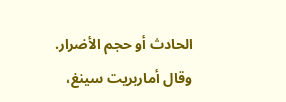الحادث أو حجم الأضرار.
وقال أماربريت سينغ،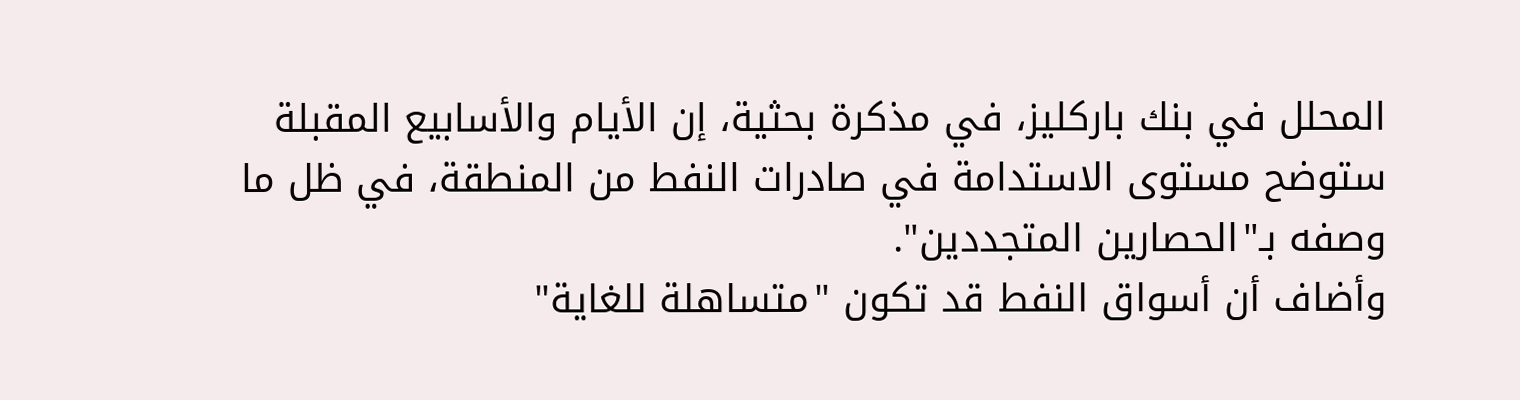المحلل في بنك باركليز، في مذكرة بحثية، إن الأيام والأسابيع المقبلة ستوضح مستوى الاستدامة في صادرات النفط من المنطقة، في ظل ما وصفه بـ"الحصارين المتجددين".
وأضاف أن أسواق النفط قد تكون "متساهلة للغاية"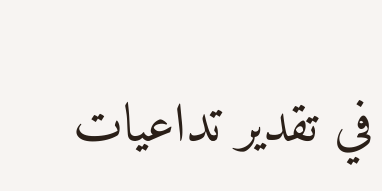في تقدير تداعيات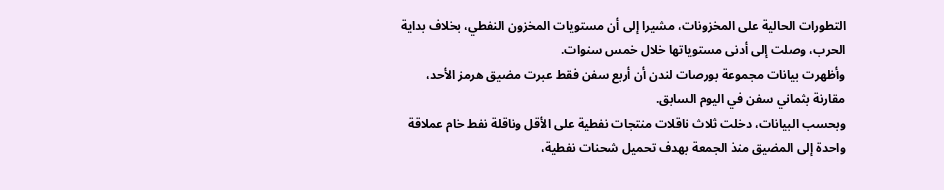التطورات الحالية على المخزونات، مشيرا إلى أن مستويات المخزون النفطي، بخلاف بداية الحرب، وصلت إلى أدنى مستوياتها خلال خمس سنوات.
وأظهرت بيانات مجموعة بورصات لندن أن أربع سفن فقط عبرت مضيق هرمز الأحد، مقارنة بثماني سفن في اليوم السابق.
وبحسب البيانات، دخلت ثلاث ناقلات منتجات نفطية على الأقل وناقلة نفط خام عملاقة واحدة إلى المضيق منذ الجمعة بهدف تحميل شحنات نفطية،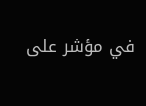في مؤشر على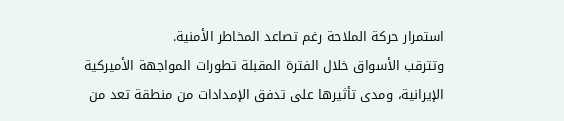استمرار حركة الملاحة رغم تصاعد المخاطر الأمنية.
وتترقب الأسواق خلال الفترة المقبلة تطورات المواجهة الأميركية الإيرانية، ومدى تأثيرها على تدفق الإمدادات من منطقة تعد من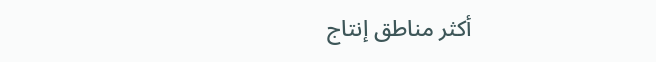أكثر مناطق إنتاج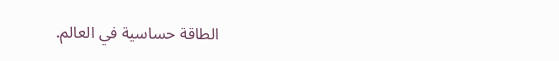الطاقة حساسية في العالم.